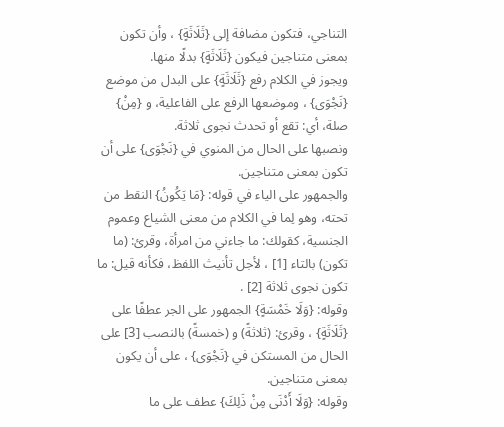التناجي، فتكون مضافة إلى {ثَلَاثَةٍ} ، وأن تكون بمعنى متناجين فيكون {ثَلَاثَةٍ} بدلًا منها.
ويجوز في الكلام رفع {ثَلَاثَةٍ} على البدل من موضع {نَجْوَى} ، وموضعها الرفع على الفاعلية، و {مِنْ} صلة، أي: تقع أو تحدث نجوى ثلاثة.
ونصبها على الحال من المنوي في {نَجْوَى} على أن تكون بمعنى متناجين.
والجمهور على الياء في قوله: {مَا يَكُونُ} النقط من تحته، وهو لِما في الكلام من معنى الشياع وعموم الجنسية، كقولك: ما جاءني من امرأة، وقرئ: (ما تكون) بالتاء [1] ، لأجل تأنيث اللفظ، فكأنه قيل: ما تكون نجوى ثلاثة [2] .
وقوله: {وَلَا خَمْسَةٍ} الجمهور على الجر عطفًا على {ثَلَاثَةٍ} ، وقرئ: (ثلاثةً) و (خمسةً) بالنصب [3] على الحال من المستكن في {نَجْوَى} ، على أن يكون بمعنى متناجين.
وقوله: {وَلَا أَدْنَى مِنْ ذَلِكَ} عطف على ما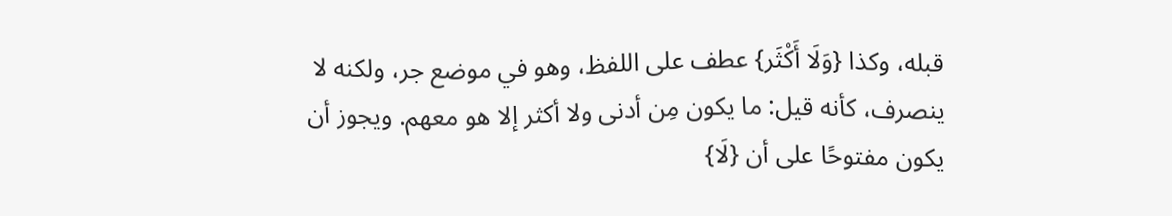قبله، وكذا {وَلَا أَكْثَر} عطف على اللفظ، وهو في موضع جر، ولكنه لا ينصرف، كأنه قيل: ما يكون مِن أدنى ولا أكثر إلا هو معهم. ويجوز أن يكون مفتوحًا على أن {لَا}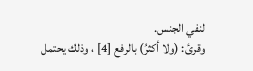لنفي الجنس.
وقرئ: (ولا أكثرُ) بالرفع [4] ، وذلك يحتمل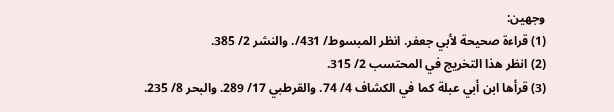وجهين:
(1) قراءة صحيحة لأبي جعفر. انظر المبسوط/ 431/. والنشر 2/ 385.
(2) انظر هذا التخريج في المحتسب 2/ 315.
(3) قرأها ابن أبي عبلة كما في الكشاف 4/ 74. والقرطبي 17/ 289. والبحر 8/ 235.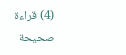(4) قراءة صحيحة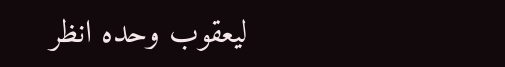ليعقوب وحده انظر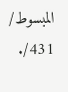المبسوط/ 431/.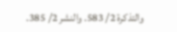والتذكرة 2/ 583. والنشر 2/ 385.